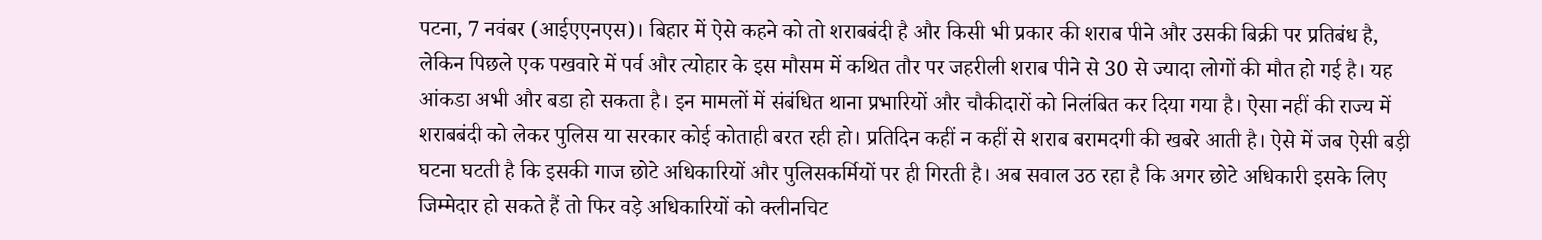पटना, 7 नवंबर (आईएएनएस)। बिहार में ऐसे कहने को तो शराबबंदी है और किसी भी प्रकार की शराब पीने और उसकी बिक्री पर प्रतिबंध है, लेकिन पिछले एक पखवारे में पर्व और त्योहार के इस मौसम में कथित तौर पर जहरीली शराब पीने से 30 से ज्यादा लोगों की मौत हो गई है। यह आंकडा अभी और बडा हो सकता है। इन मामलों में संबंधित थाना प्रभारियों और चौकीदारों को निलंबित कर दिया गया है। ऐसा नहीं की राज्य में शराबबंदी को लेकर पुलिस या सरकार कोई कोताही बरत रही हो। प्रतिदिन कहीं न कहीं से शराब बरामदगी की खबरे आती है। ऐसे में जब ऐसी बड़ी घटना घटती है कि इसकी गाज छोटे अधिकारियों और पुलिसकर्मियों पर ही गिरती है। अब सवाल उठ रहा है कि अगर छोटे अधिकारी इसके लिए जिम्मेदार हो सकते हैं तो फिर वड़े अधिकारियों को क्लीनचिट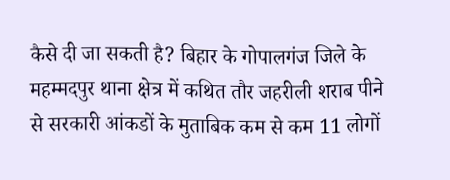कैसे दी जा सकती है? बिहार के गोपालगंज जिले के महम्मदपुर थाना क्षेत्र में कथित तौर जहरीली शराब पीने से सरकारी आंकडों के मुताबिक कम से कम 11 लोगों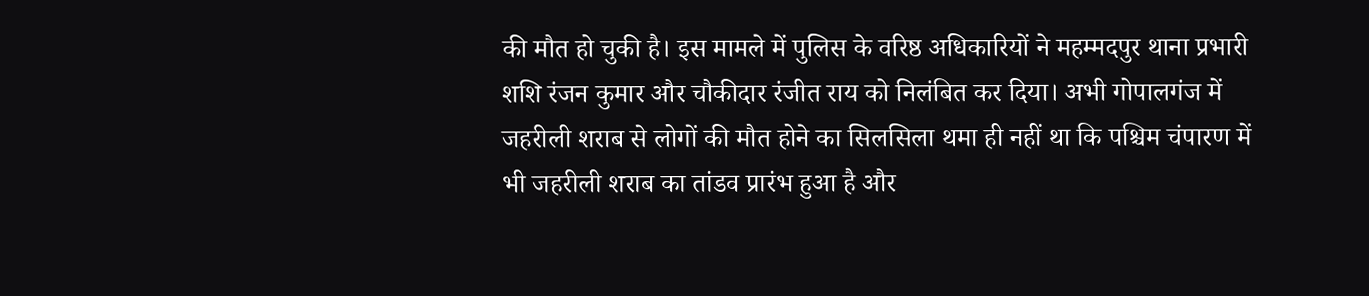की मौत हो चुकी है। इस मामले में पुलिस के वरिष्ठ अधिकारियों ने महम्मदपुर थाना प्रभारी शशि रंजन कुमार और चौकीदार रंजीत राय को निलंबित कर दिया। अभी गोपालगंज में जहरीली शराब से लोगों की मौत होने का सिलसिला थमा ही नहीं था कि पश्चिम चंपारण में भी जहरीली शराब का तांडव प्रारंभ हुआ है और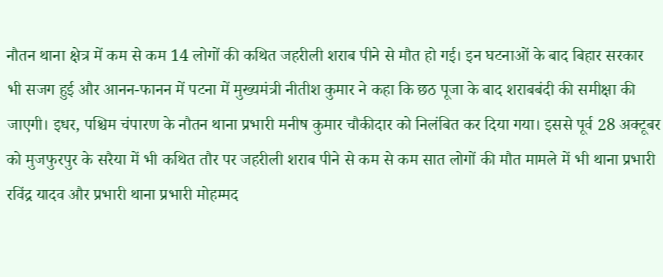नौतन थाना क्षेत्र में कम से कम 14 लोगों की कथित जहरीली शराब पीने से मौत हो गई। इन घटनाओं के बाद बिहार सरकार भी सजग हुई और आनन-फानन में पटना में मुख्यमंत्री नीतीश कुमार ने कहा कि छठ पूजा के बाद शराबबंदी की समीक्षा की जाएगी। इधर, पश्चिम चंपारण के नौतन थाना प्रभारी मनीष कुमार चौकीदार को निलंबित कर दिया गया। इससे पूर्व 28 अक्टूबर को मुजफुरपुर के सरैया में भी कथित तौर पर जहरीली शराब पीने से कम से कम सात लोगों की मौत मामले में भी थाना प्रभारी रविंद्र यादव और प्रभारी थाना प्रभारी मोहम्मद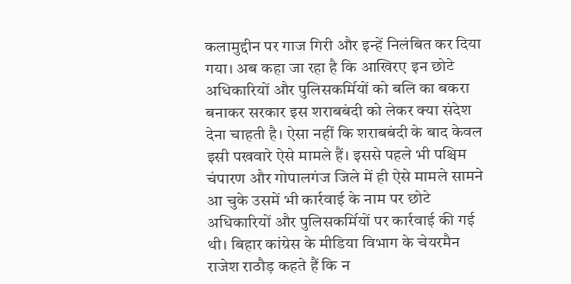कलामुद्दीन पर गाज गिरी और इन्हें निलंबित कर दिया गया। अब कहा जा रहा है कि आखिरए इन छोटे अधिकारियों और पुलिसकर्मियों को बलि का बकरा बनाकर सरकार इस शराबबंदी को लेकर क्या संदेश देना चाहती है। ऐसा नहीं कि शराबबंदी के बाद केवल इसी पखवारे ऐसे मामले हैं। इससे पहले भी पश्चिम चंपारण और गोपालगंज जिले में ही ऐसे मामले सामने आ चुके उसमें भी कार्रवाई के नाम पर छोटे अधिकारियों और पुलिसकर्मियों पर कार्रवाई की गई थी। बिहार कांग्रेस के मीडिया विभाग के चेयरमैन राजेश राठौड़ कहते हैं कि न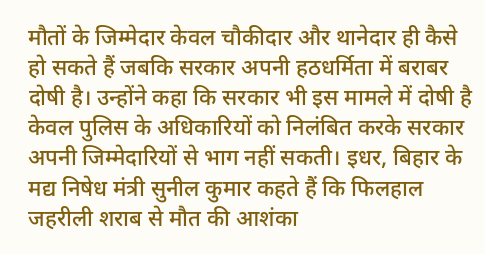मौतों के जिम्मेदार केवल चौकीदार और थानेदार ही कैसे हो सकते हैं जबकि सरकार अपनी हठधर्मिता में बराबर दोषी है। उन्होंने कहा कि सरकार भी इस मामले में दोषी है केवल पुलिस के अधिकारियों को निलंबित करके सरकार अपनी जिम्मेदारियों से भाग नहीं सकती। इधर, बिहार के मद्य निषेध मंत्री सुनील कुमार कहते हैं कि फिलहाल जहरीली शराब से मौत की आशंका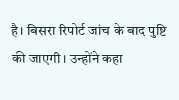है। बिसरा रिपोर्ट जांच के बाद पुष्टि की जाएगी। उन्होंने कहा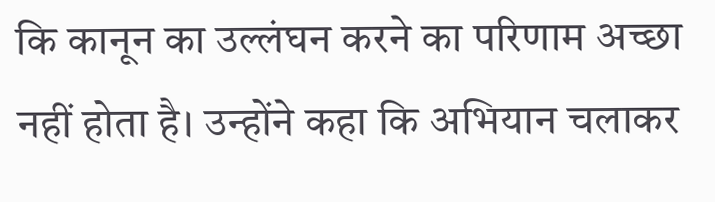कि कानून का उल्लंघन करने का परिणाम अच्छा नहीं होता है। उन्होंने कहा कि अभियान चलाकर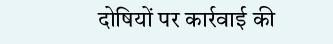दोषियों पर कार्रवाई की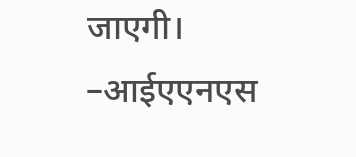जाएगी। –आईएएनएस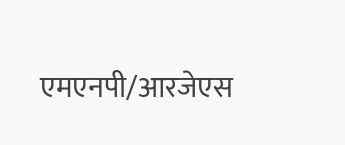एमएनपी/आरजेएस